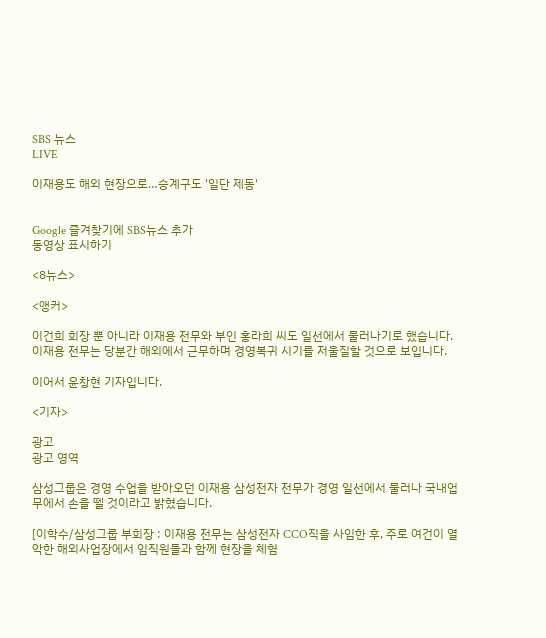SBS 뉴스
LIVE

이재용도 해외 현장으로…승계구도 '일단 제동'


Google 즐겨찾기에 SBS뉴스 추가
동영상 표시하기

<8뉴스>

<앵커>

이건희 회장 뿐 아니라 이재용 전무와 부인 홍라희 씨도 일선에서 물러나기로 했습니다. 이재용 전무는 당분간 해외에서 근무하며 경영복귀 시기를 저울질할 것으로 보입니다.

이어서 윤창현 기자입니다.

<기자>

광고
광고 영역

삼성그룹은 경영 수업을 받아오던 이재용 삼성전자 전무가 경영 일선에서 물러나 국내업무에서 손을 뗄 것이라고 밝혔습니다.

[이학수/삼성그룹 부회장 : 이재용 전무는 삼성전자 CCO직을 사임한 후, 주로 여건이 열악한 해외사업장에서 임직원들과 함께 현장을 체험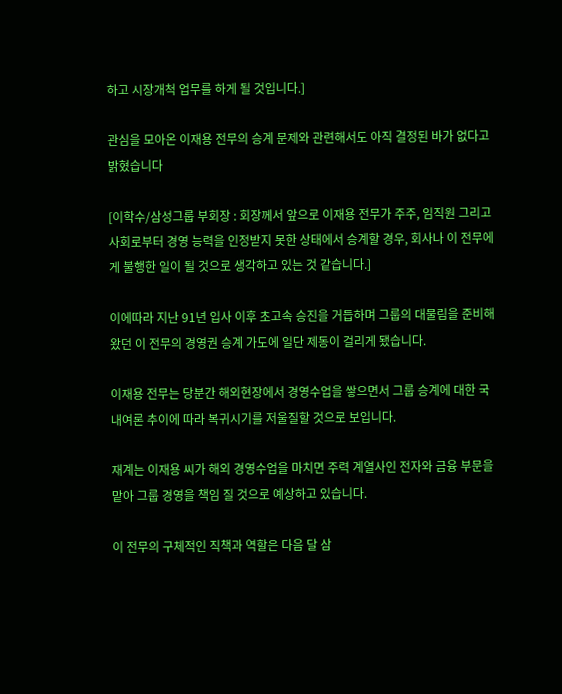하고 시장개척 업무를 하게 될 것입니다.]

관심을 모아온 이재용 전무의 승계 문제와 관련해서도 아직 결정된 바가 없다고 밝혔습니다

[이학수/삼성그룹 부회장 : 회장께서 앞으로 이재용 전무가 주주, 임직원 그리고 사회로부터 경영 능력을 인정받지 못한 상태에서 승계할 경우, 회사나 이 전무에게 불행한 일이 될 것으로 생각하고 있는 것 같습니다.]

이에따라 지난 91년 입사 이후 초고속 승진을 거듭하며 그룹의 대물림을 준비해 왔던 이 전무의 경영권 승계 가도에 일단 제동이 걸리게 됐습니다.

이재용 전무는 당분간 해외현장에서 경영수업을 쌓으면서 그룹 승계에 대한 국내여론 추이에 따라 복귀시기를 저울질할 것으로 보입니다.

재계는 이재용 씨가 해외 경영수업을 마치면 주력 계열사인 전자와 금융 부문을 맡아 그룹 경영을 책임 질 것으로 예상하고 있습니다.

이 전무의 구체적인 직책과 역할은 다음 달 삼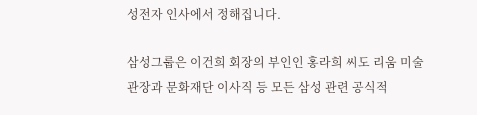성전자 인사에서 정해집니다.

삼성그룹은 이건희 회장의 부인인 홍라희 씨도 리움 미술관장과 문화재단 이사직 등 모든 삼성 관련 공식적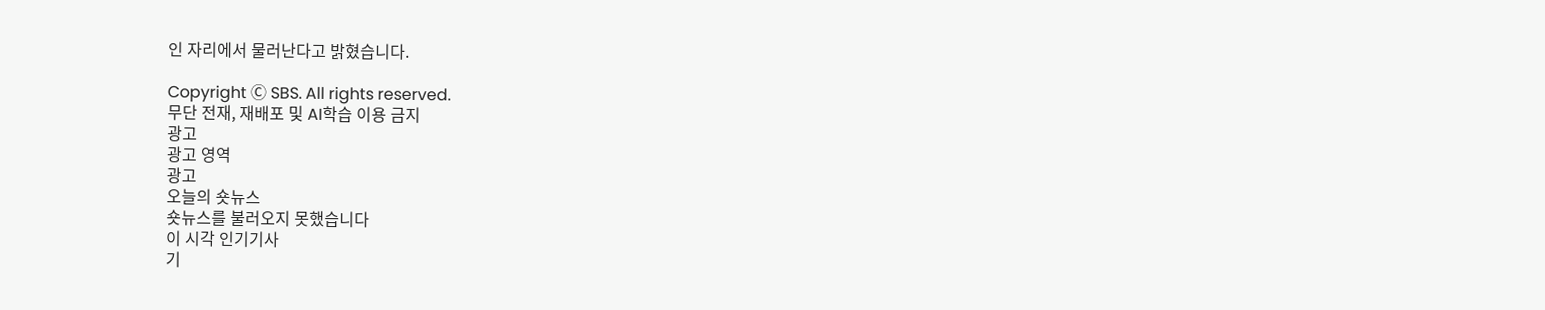인 자리에서 물러난다고 밝혔습니다.

Copyright Ⓒ SBS. All rights reserved.
무단 전재, 재배포 및 AI학습 이용 금지
광고
광고 영역
광고
오늘의 숏뉴스
숏뉴스를 불러오지 못했습니다
이 시각 인기기사
기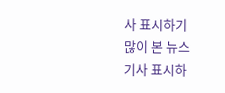사 표시하기
많이 본 뉴스
기사 표시하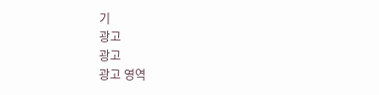기
광고
광고
광고 영역